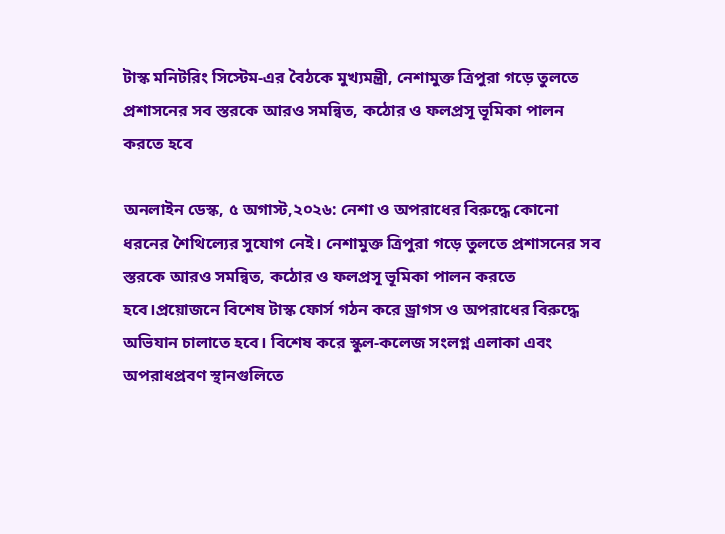টাস্ক মনিটরিং সিস্টেম-এর বৈঠকে মুখ্যমন্ত্রী, নেশামুক্ত ত্রিপুরা গড়ে তুলতে প্রশাসনের সব স্তরকে আরও সমন্বিত, কঠোর ও ফলপ্রসূ ভূমিকা পালন করতে হবে

অনলাইন ডেস্ক, ৫ অগাস্ট,২০২৬: নেশা ও অপরাধের বিরুদ্ধে কোনো ধরনের শৈথিল্যের সুযোগ নেই। নেশামুক্ত ত্রিপুরা গড়ে তুলতে প্রশাসনের সব স্তরকে আরও সমন্বিত, কঠোর ও ফলপ্রসূ ভূমিকা পালন করতে হবে।প্রয়োজনে বিশেষ টাস্ক ফোর্স গঠন করে ড্রাগস ও অপরাধের বিরুদ্ধে অভিযান চালাতে হবে। বিশেষ করে স্কুল-কলেজ সংলগ্ন এলাকা এবং অপরাধপ্রবণ স্থানগুলিতে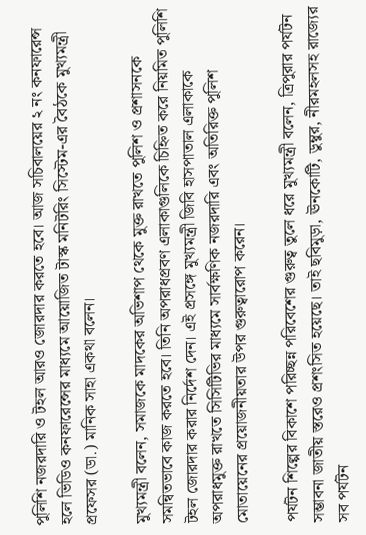পুলিশি নজরদারি ও টহল আরও জোরদার করতে হবে। আজ সচিবালয়ের ২ নং কনফারেন্স হলে ভিডিও কনফারেন্সের মাধ্যমে আয়োজিত টাস্ক মনিটরিং সিস্টেম-এর বৈঠকে মুখ্যমন্ত্রী প্রফেসর (ডা.) মানিক সাহা একথা বলেন।

মুখ্যমন্ত্রী বলেন, সমাজকে মাদকের অভিশাপ থেকে মুক্ত রাখতে পুলিশ ও প্রশাসনকে সমন্বিতভাবে কাজ করতে হবে। তিনি অপরাধপ্রবণ এলাকাগুলিকে চিহ্নিত করে নিয়মিত পুলিশি টহল জোরদার করার নির্দেশ দেন। এই প্রসঙ্গে মুখ্যমন্ত্রী জিবি হাসপাতাল এলাকাকে অপরাধমুক্ত রাখতে সিসিটিভির মাধ্যমে সার্বক্ষণিক নজরদারি এবং অতিরিক্ত পুলিশ মোতায়েনের প্রয়োজনীয়তার উপর গুরুত্বারোপ করেন।

পর্যটন শিল্পের বিকাশে পরিচ্ছন্ন পরিবেশের গুরুত্ব তুলে ধরে মুখ্যমন্ত্রী বলেন, ত্রিপুরার পর্যটন সম্ভাবনা জাতীয় স্তরেও প্রশংসিত হয়েছে। তাই ছবিমুড়া, ঊনকোটি, ডুম্বুর, নীরমহলসহ রাজ্যের সব পর্যটন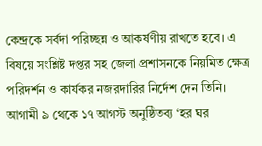কেন্দ্রকে সর্বদা পরিচ্ছন্ন ও আকর্ষণীয় রাখতে হবে। এ বিষয়ে সংশ্লিষ্ট দপ্তর সহ জেলা প্রশাসনকে নিয়মিত ক্ষেত্র পরিদর্শন ও কার্যকর নজরদারির নির্দেশ দেন তিনি। আগামী ৯ থেকে ১৭ আগস্ট অনুষ্ঠিতব্য ‘হর ঘর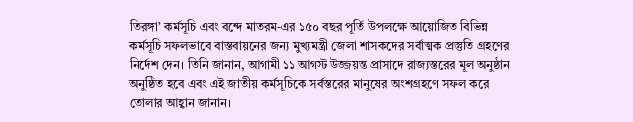তিরঙ্গা’ কর্মসূচি এবং বন্দে মাতরম-এর ১৫০ বছর পূর্তি উপলক্ষে আয়োজিত বিভিন্ন কর্মসূচি সফলভাবে বাস্তবায়নের জন্য মুখ্যমন্ত্রী জেলা শাসকদের সর্বাত্মক প্রস্তুতি গ্রহণের নির্দেশ দেন। তিনি জানান, আগামী ১১ আগস্ট উজ্জয়ন্ত প্রাসাদে রাজ্যস্তরের মূল অনুষ্ঠান অনুষ্ঠিত হবে এবং এই জাতীয় কর্মসূচিকে সর্বস্তরের মানুষের অংশগ্রহণে সফল করে তোলার আহ্বান জানান।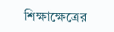শিক্ষাক্ষেত্রের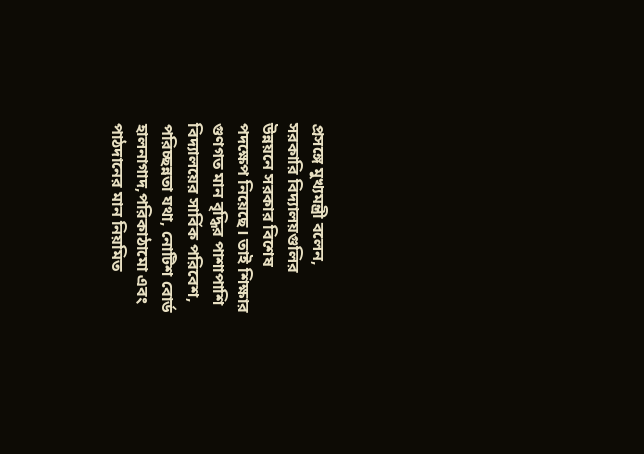প্রসঙ্গে মুখ্যমন্ত্রী বলেন, সরকারি বিদ্যালয়গুলির উন্নয়নে সরকার বিশেষ পদক্ষেপ নিয়েছে। তাই শিক্ষার গুণগত মান বৃদ্ধির পাশাপাশি বিদ্যালয়ের সার্বিক পরিবেশ, পরিচ্ছন্নতা যথা, নোটিশ বোর্ড হালনাগাদ,পরিকাঠামো এবং পাঠদানের মান নিয়মিত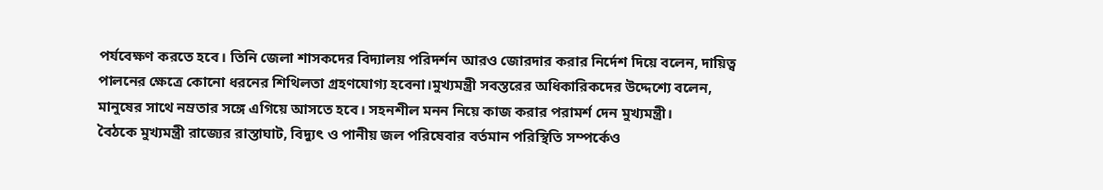পর্যবেক্ষণ করতে হবে। তিনি জেলা শাসকদের বিদ্যালয় পরিদর্শন আরও জোরদার করার নির্দেশ দিয়ে বলেন, দায়িত্ব পালনের ক্ষেত্রে কোনো ধরনের শিথিলতা গ্রহণযোগ্য হবেনা।মুখ্যমন্ত্রী সবস্তরের অধিকারিকদের উদ্দেশ্যে বলেন, মানুষের সাথে নম্রতার সঙ্গে এগিয়ে আসতে হবে। সহনশীল মনন নিয়ে কাজ করার পরামর্শ দেন মুখ্যমন্ত্রী।
বৈঠকে মুখ্যমন্ত্রী রাজ্যের রাস্তাঘাট, বিদ্যুৎ ও পানীয় জল পরিষেবার বর্তমান পরিস্থিতি সম্পর্কেও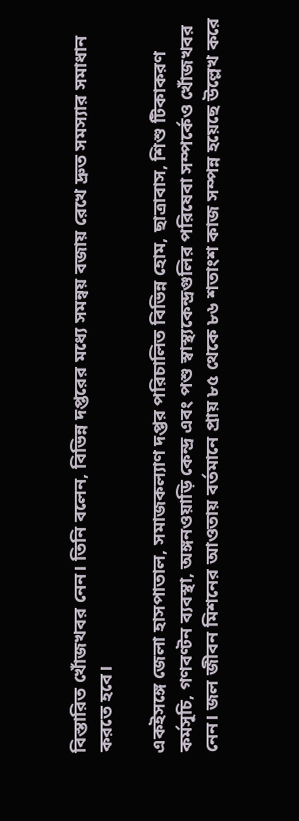বিস্তারিত খোঁজখবর নেন। তিনি বলেন, বিভিন্ন দপ্তরের মধ্যে সমন্বয় বজায় রেখে দ্রুত সমস্যার সমাধান করতে হবে।

একইসঙ্গে জেলা হাসপাতাল, সমাজকল্যাণ দপ্তর পরিচালিত বিভিন্ন হোম, ছাত্রাবাস, শিশু টিকাকরণ কর্মসূচি, গণবণ্টন ব্যবস্থা, অঙ্গনওয়াড়ি কেন্দ্র এবং পশু স্বাস্থ্যকেন্দ্রগুলির পরিষেবা সম্পর্কেও খোঁজখবর নেন। জল জীবন মিশনের আওতায় বর্তমানে প্রায় ৮৫ থেকে ৮৬ শতাংশ কাজ সম্পন্ন হয়েছে উল্লেখ করে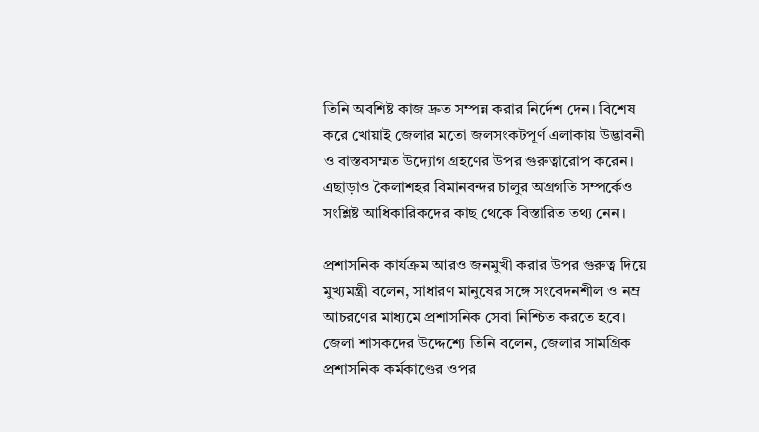তিনি অবশিষ্ট কাজ দ্রুত সম্পন্ন করার নির্দেশ দেন। বিশেষ করে খোয়াই জেলার মতো জলসংকটপূর্ণ এলাকায় উদ্ভাবনী ও বাস্তবসম্মত উদ্যোগ গ্রহণের উপর গুরুত্বারোপ করেন। এছাড়াও কৈলাশহর বিমানবন্দর চালুর অগ্রগতি সম্পর্কেও সংশ্লিষ্ট আধিকারিকদের কাছ থেকে বিস্তারিত তথ্য নেন।

প্রশাসনিক কার্যক্রম আরও জনমুখী করার উপর গুরুত্ব দিয়ে মুখ্যমন্ত্রী বলেন, সাধারণ মানুষের সঙ্গে সংবেদনশীল ও নম্র আচরণের মাধ্যমে প্রশাসনিক সেবা নিশ্চিত করতে হবে। জেলা শাসকদের উদ্দেশ্যে তিনি বলেন, জেলার সামগ্রিক প্রশাসনিক কর্মকাণ্ডের ওপর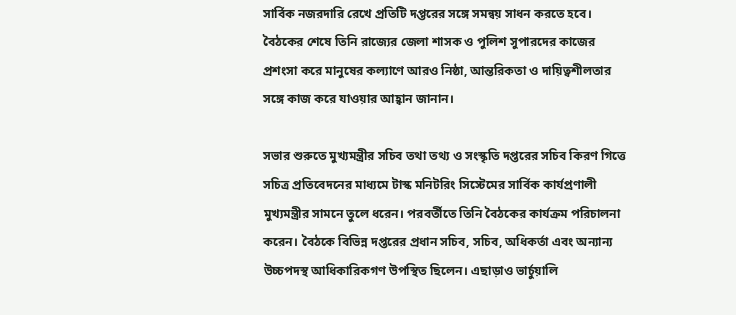সার্বিক নজরদারি রেখে প্রতিটি দপ্তরের সঙ্গে সমন্বয় সাধন করতে হবে। বৈঠকের শেষে তিনি রাজ্যের জেলা শাসক ও পুলিশ সুপারদের কাজের প্রশংসা করে মানুষের কল্যাণে আরও নিষ্ঠা, আন্তরিকতা ও দায়িত্বশীলতার সঙ্গে কাজ করে যাওয়ার আহ্বান জানান।

সভার শুরুতে মুখ্যমন্ত্রীর সচিব তথা তথ্য ও সংস্কৃতি দপ্তরের সচিব কিরণ গিত্তে সচিত্র প্রতিবেদনের মাধ্যমে টাস্ক মনিটরিং সিস্টেমের সার্বিক কার্যপ্রণালী মুখ্যমন্ত্রীর সামনে তুলে ধরেন। পরবর্তীতে তিনি বৈঠকের কার্যক্রম পরিচালনা করেন। বৈঠকে বিভিন্ন দপ্তরের প্রধান সচিব, সচিব, অধিকর্তা এবং অন্যান্য উচ্চপদস্থ আধিকারিকগণ উপস্থিত ছিলেন। এছাড়াও ভার্চুয়ালি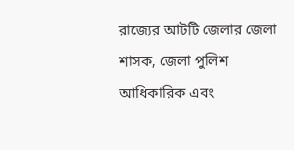রাজ্যের আটটি জেলার জেলা শাসক, জেলা পুলিশ আধিকারিক এবং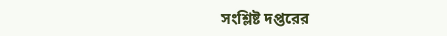সংশ্লিষ্ট দপ্তরের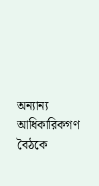অন্যান্য আধিকারিকগণ বৈঠকে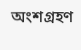অংশগ্রহণ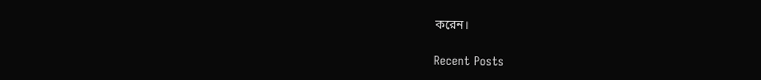করেন।

Recent Posts